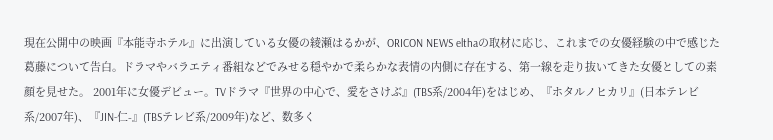現在公開中の映画『本能寺ホテル』に出演している女優の綾瀬はるかが、ORICON NEWS elthaの取材に応じ、これまでの女優経験の中で感じた葛藤について告白。ドラマやバラエティ番組などでみせる穏やかで柔らかな表情の内側に存在する、第一線を走り抜いてきた女優としての素顔を見せた。 2001年に女優デビュー。TVドラマ『世界の中心で、愛をさけぶ』(TBS系/2004年)をはじめ、『ホタルノヒカリ』(日本テレビ系/2007年)、『JIN-仁-』(TBSテレビ系/2009年)など、数多く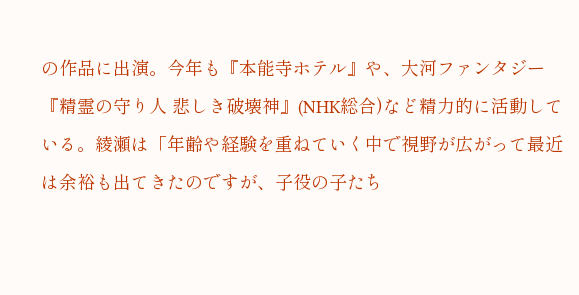の作品に出演。今年も『本能寺ホテル』や、大河ファンタジー『精霊の守り人 悲しき破壊神』(NHK総合)など精力的に活動している。綾瀬は「年齢や経験を重ねていく中で視野が広がって最近は余裕も出てきたのですが、子役の子たち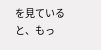を見ていると、もっ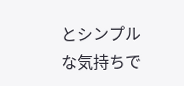とシンプルな気持ちで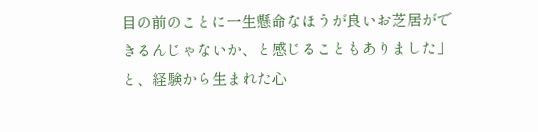目の前のことに一生懸命なほうが良いお芝居ができるんじゃないか、と感じることもありました」と、経験から生まれた心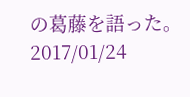の葛藤を語った。
2017/01/24